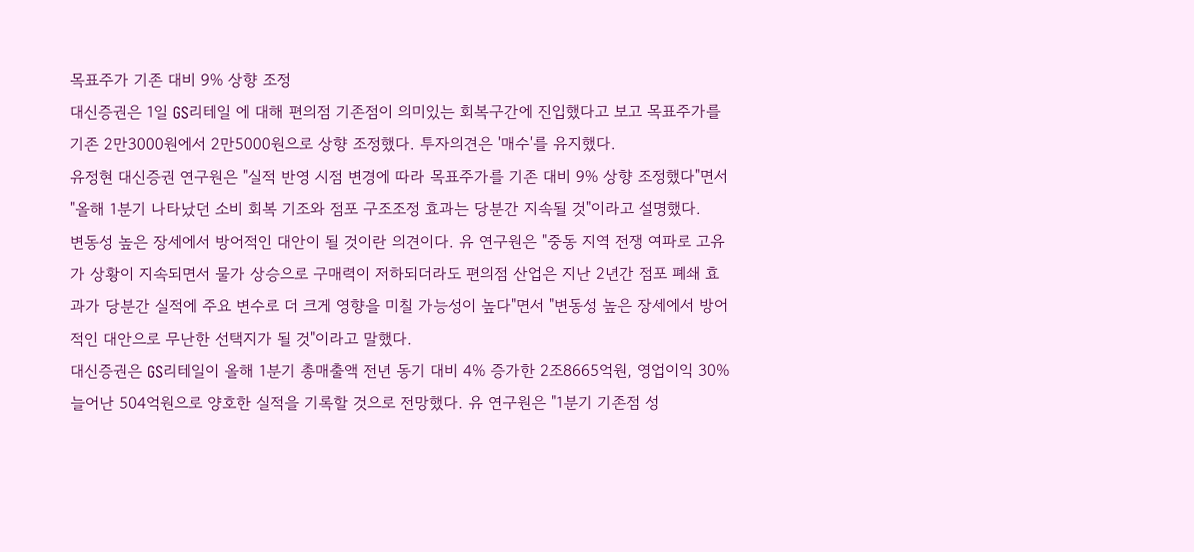목표주가 기존 대비 9% 상향 조정
대신증권은 1일 GS리테일 에 대해 편의점 기존점이 의미있는 회복구간에 진입했다고 보고 목표주가를 기존 2만3000원에서 2만5000원으로 상향 조정했다. 투자의견은 '매수'를 유지했다.
유정현 대신증권 연구원은 "실적 반영 시점 변경에 따라 목표주가를 기존 대비 9% 상향 조정했다"면서 "올해 1분기 나타났던 소비 회복 기조와 점포 구조조정 효과는 당분간 지속될 것"이라고 설명했다.
변동성 높은 장세에서 방어적인 대안이 될 것이란 의견이다. 유 연구원은 "중동 지역 전쟁 여파로 고유가 상황이 지속되면서 물가 상승으로 구매력이 저하되더라도 편의점 산업은 지난 2년간 점포 폐쇄 효과가 당분간 실적에 주요 변수로 더 크게 영향을 미칠 가능성이 높다"면서 "변동성 높은 장세에서 방어적인 대안으로 무난한 선택지가 될 것"이라고 말했다.
대신증권은 GS리테일이 올해 1분기 총매출액 전년 동기 대비 4% 증가한 2조8665억원, 영업이익 30% 늘어난 504억원으로 양호한 실적을 기록할 것으로 전망했다. 유 연구원은 "1분기 기존점 성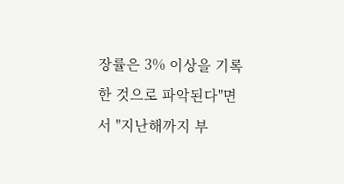장률은 3% 이상을 기록한 것으로 파악된다"면서 "지난해까지 부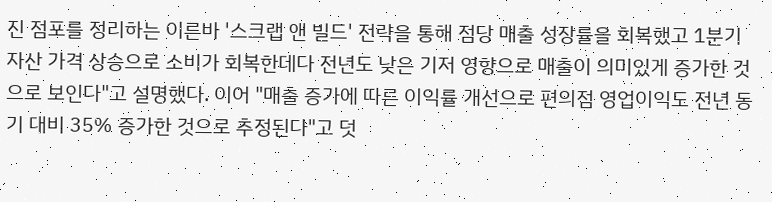진 점포를 정리하는 이른바 '스크랩 앤 빌드' 전략을 통해 점당 매출 성장률을 회복했고 1분기 자산 가격 상승으로 소비가 회복한데다 전년도 낮은 기저 영향으로 매출이 의미있게 증가한 것으로 보인다"고 설명했다. 이어 "매출 증가에 따른 이익률 개선으로 편의점 영업이익도 전년 동기 대비 35% 증가한 것으로 추정된다"고 덧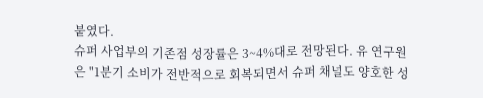붙였다.
슈퍼 사업부의 기존점 성장률은 3~4%대로 전망된다. 유 연구원은 "1분기 소비가 전반적으로 회복되면서 슈퍼 채널도 양호한 성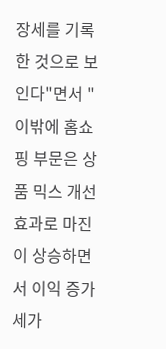장세를 기록한 것으로 보인다"면서 "이밖에 홈쇼핑 부문은 상품 믹스 개선 효과로 마진이 상승하면서 이익 증가세가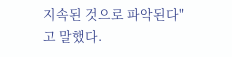지속된 것으로 파악된다"고 말했다.